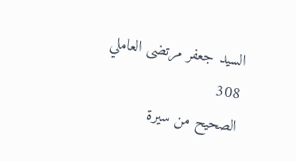السيد جعفر مرتضى العاملي
308
الصحيح من سيرة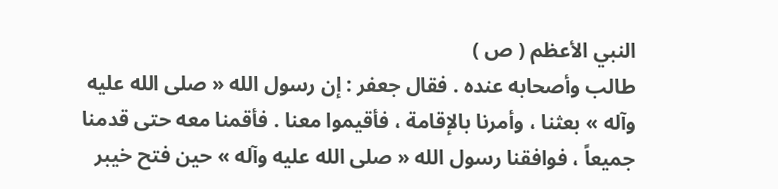النبي الأعظم ( ص )
طالب وأصحابه عنده . فقال جعفر : إن رسول الله « صلى الله عليه وآله » بعثنا ، وأمرنا بالإقامة ، فأقيموا معنا . فأقمنا معه حتى قدمنا جميعاً ، فوافقنا رسول الله « صلى الله عليه وآله » حين فتح خيبر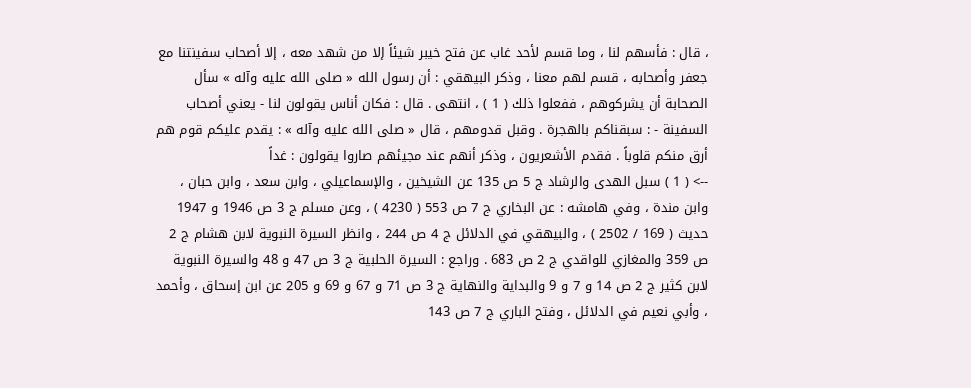، قال : فأسهم لنا ، وما قسم لأحد غاب عن فتح خيبر شيئاً إلا من شهد معه ، إلا أصحاب سفينتنا مع جعفر وأصحابه ، قسم لهم معنا ، وذكر البيهقي : أن رسول الله « صلى الله عليه وآله » سأل الصحابة أن يشركوهم ، ففعلوا ذلك ( 1 ) ، انتهى . قال : فكان أناس يقولون لنا - يعني أصحاب السفينة - : سبقناكم بالهجرة . وقبل قدومهم ، قال « صلى الله عليه وآله » : يقدم عليكم قوم هم أرق منكم قلوباً . فقدم الأشعريون ، وذكر أنهم عند مجيئهم صاروا يقولون : غداً
--> ( 1 ) سبل الهدى والرشاد ج 5 ص 135 عن الشيخين ، والإسماعيلي ، وابن سعد ، وابن حبان ، وابن مندة ، وفي هامشه : عن البخاري ج 7 ص 553 ( 4230 ) ، وعن مسلم ج 3 ص 1946 و 1947 حديث ( 169 / 2502 ) ، والبيهقي في الدلائل ج 4 ص 244 ، وانظر السيرة النبوية لابن هشام ج 2 ص 359 والمغازي للواقدي ج 2 ص 683 . وراجع : السيرة الحلبية ج 3 ص 47 و 48 والسيرة النبوية لابن كثير ج 2 ص 14 و 7 و 9 والبداية والنهاية ج 3 ص 71 و 67 و 69 و 205 عن ابن إسحاق ، وأحمد ، وأبي نعيم في الدلائل ، وفتح الباري ج 7 ص 143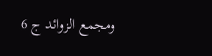ومجمع الزوائد ج 6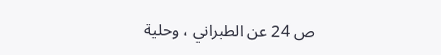ص 24 عن الطبراني ، وحلية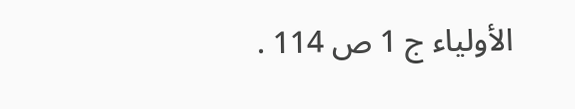الأولياء ج 1 ص 114 .